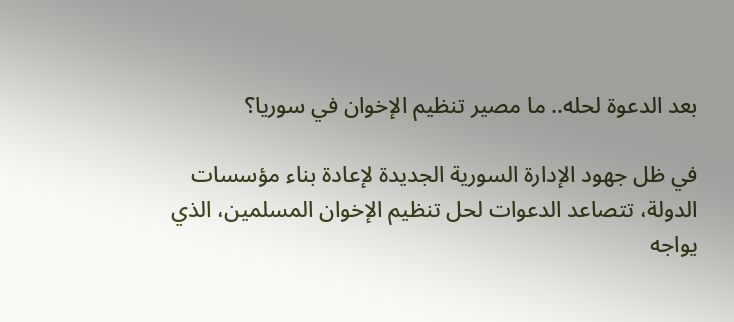بعد الدعوة لحله.. ما مصير تنظيم الإخوان في سوريا؟

في ظل جهود الإدارة السورية الجديدة لإعادة بناء مؤسسات الدولة، تتصاعد الدعوات لحل تنظيم الإخوان المسلمين، الذي يواجه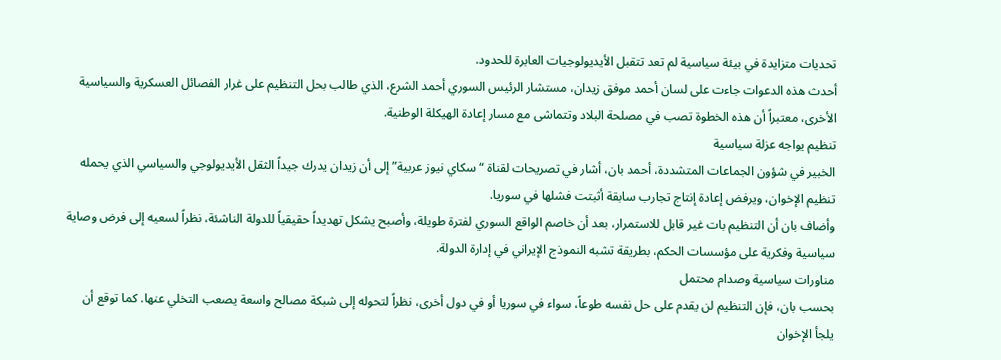تحديات متزايدة في بيئة سياسية لم تعد تتقبل الأيديولوجيات العابرة للحدود.
أحدث هذه الدعوات جاءت على لسان أحمد موفق زيدان، مستشار الرئيس السوري أحمد الشرع، الذي طالب بحل التنظيم على غرار الفصائل العسكرية والسياسية الأخرى، معتبراً أن هذه الخطوة تصب في مصلحة البلاد وتتماشى مع مسار إعادة الهيكلة الوطنية.
تنظيم يواجه عزلة سياسية
الخبير في شؤون الجماعات المتشددة، أحمد بان، أشار في تصريحات لقناة “سكاي نيوز عربية” إلى أن زيدان يدرك جيداً الثقل الأيديولوجي والسياسي الذي يحمله تنظيم الإخوان، ويرفض إعادة إنتاج تجارب سابقة أثبتت فشلها في سوريا.
وأضاف بان أن التنظيم بات غير قابل للاستمرار، بعد أن خاصم الواقع السوري لفترة طويلة، وأصبح يشكل تهديداً حقيقياً للدولة الناشئة، نظراً لسعيه إلى فرض وصاية سياسية وفكرية على مؤسسات الحكم، بطريقة تشبه النموذج الإيراني في إدارة الدولة.
مناورات سياسية وصدام محتمل
بحسب بان، فإن التنظيم لن يقدم على حل نفسه طوعاً، سواء في سوريا أو في دول أخرى، نظراً لتحوله إلى شبكة مصالح واسعة يصعب التخلي عنها. كما توقع أن يلجأ الإخوان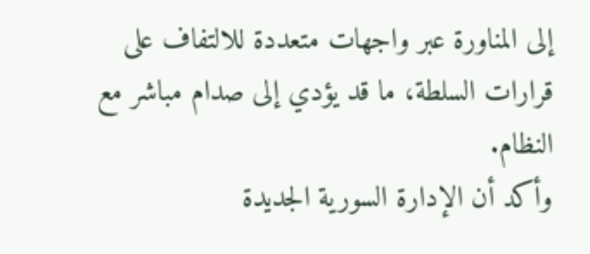إلى المناورة عبر واجهات متعددة للالتفاف على قرارات السلطة، ما قد يؤدي إلى صدام مباشر مع النظام.
وأكد أن الإدارة السورية الجديدة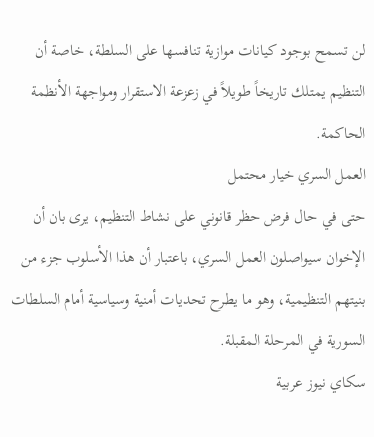لن تسمح بوجود كيانات موازية تنافسها على السلطة، خاصة أن التنظيم يمتلك تاريخاً طويلاً في زعزعة الاستقرار ومواجهة الأنظمة الحاكمة.
العمل السري خيار محتمل
حتى في حال فرض حظر قانوني على نشاط التنظيم، يرى بان أن الإخوان سيواصلون العمل السري، باعتبار أن هذا الأسلوب جزء من بنيتهم التنظيمية، وهو ما يطرح تحديات أمنية وسياسية أمام السلطات السورية في المرحلة المقبلة.
سكاي نيوز عربية